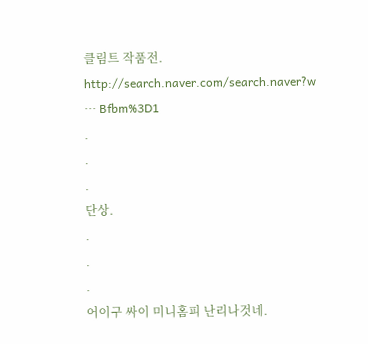클림트 작품전.
http://search.naver.com/search.naver?w ··· Bfbm%3D1
.
.
.
단상.
.
.
.
어이구 싸이 미니홈피 난리나것네.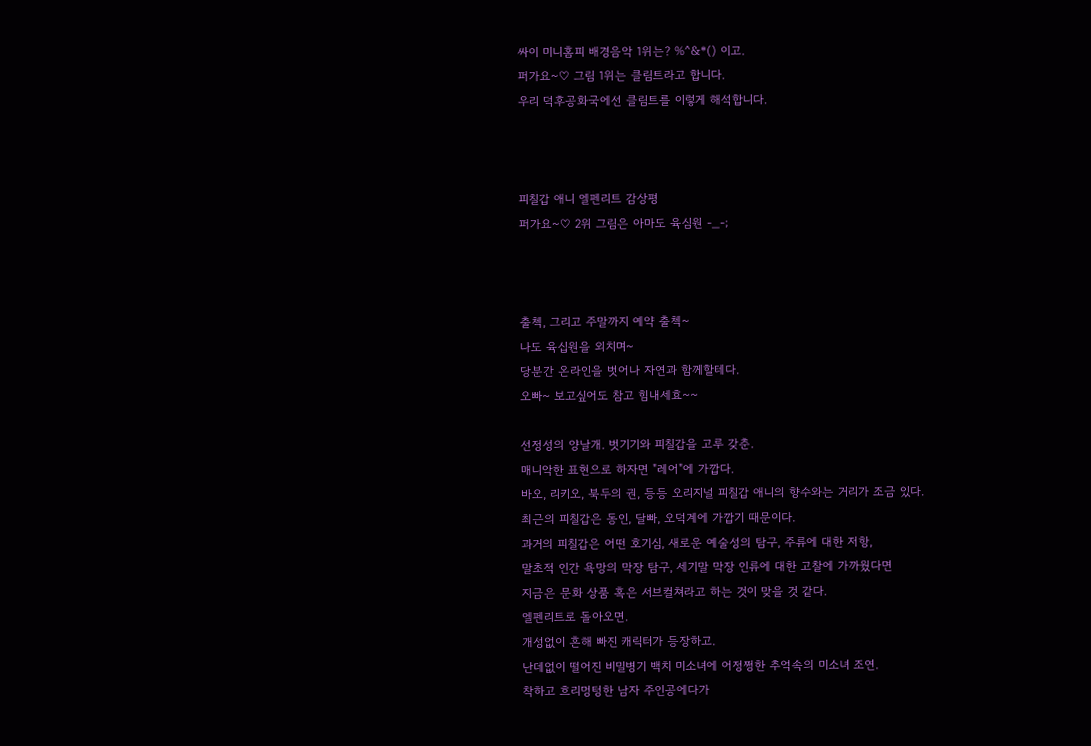싸이 미니홈피 배경음악 1위는? %^&*() 이고.
퍼가요~♡ 그림 1위는 클림트라고 합니다.
우리 덕후공화국에선 클림트를 이렇게 해석합니다.



피칠갑 애니 엘펜리트 감상평
퍼가요~♡ 2위 그림은 아마도 육심원 -_-;



출첵, 그리고 주말까지 예약 출첵~
나도 육십원을 외치며~
당분간 온라인을 벗어나 자연과 함께할테다.
오빠~ 보고싶어도 참고 힘내세효~~

선정성의 양날개. 벗기기와 피칠갑을 고루 갖춘.
매니악한 표현으로 하자면 "레어"에 가깝다.
바오, 리키오, 북두의 권, 등등 오리지널 피칠갑 애니의 향수와는 거리가 조금 있다.
최근의 피칠갑은 동인, 달빠, 오덕계에 가깝기 때문이다.
과거의 피칠갑은 어떤 호기심, 새로운 예술성의 탐구, 주류에 대한 저항,
말초적 인간 욕망의 막장 탐구, 세기말 막장 인류에 대한 고찰에 가까웠다면
지금은 문화 상품 혹은 서브컬쳐라고 하는 것이 맞을 것 같다.
엘펜리트로 돌아오면.
개성없이 흔해 빠진 캐릭터가 등장하고.
난데없이 떨어진 비밀병기 백치 미소녀에 어정쩡한 추억속의 미소녀 조연.
착하고 흐리멍텅한 남자 주인공에다가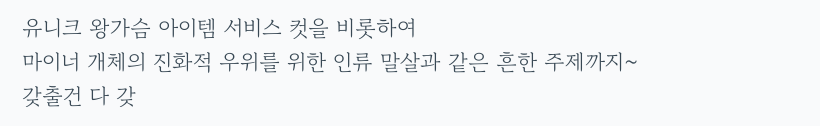유니크 왕가슴 아이템 서비스 컷을 비롯하여
마이너 개체의 진화적 우위를 위한 인류 말살과 같은 흔한 주제까지~
갖출건 다 갖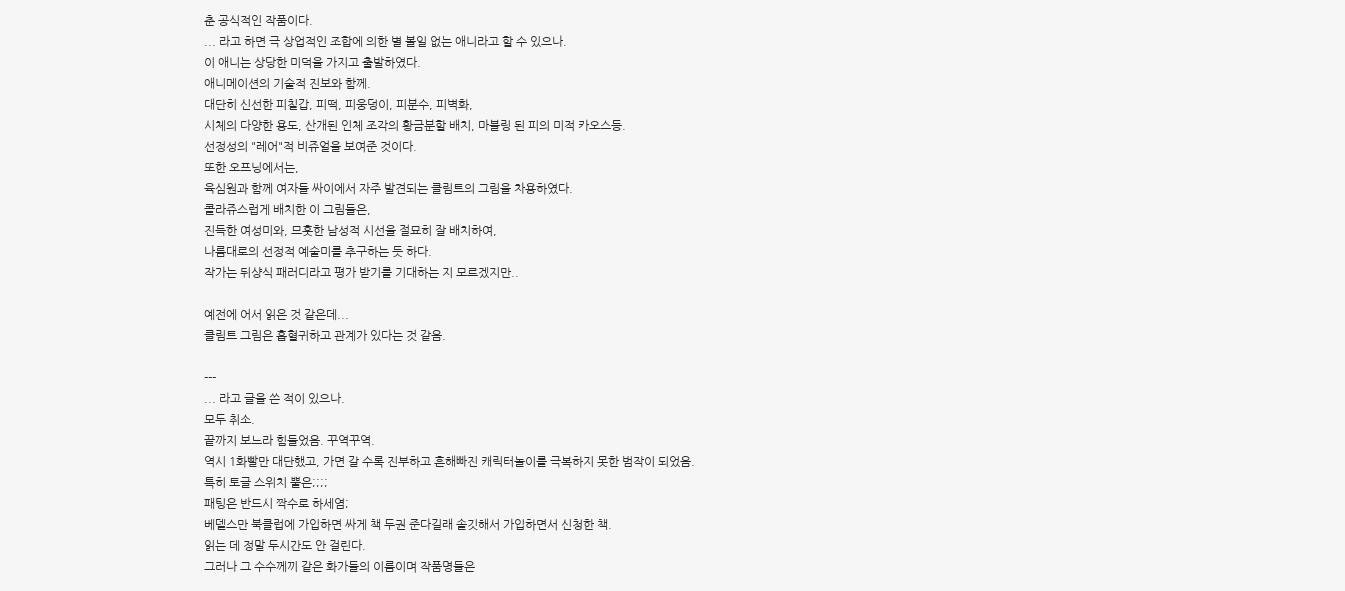춘 공식적인 작품이다.
... 라고 하면 극 상업적인 조합에 의한 별 볼일 없는 애니라고 할 수 있으나.
이 애니는 상당한 미덕을 가지고 출발하였다.
애니메이션의 기술적 진보와 함께.
대단히 신선한 피칠갑, 피떡, 피웅덩이, 피분수, 피벽화,
시체의 다양한 용도, 산개된 인체 조각의 황금분할 배치, 마블링 된 피의 미적 카오스등.
선정성의 "레어"적 비쥬얼을 보여준 것이다.
또한 오프닝에서는,
육심원과 함께 여자들 싸이에서 자주 발견되는 클림트의 그림을 차용하였다.
콜라쥬스럽게 배치한 이 그림들은,
진득한 여성미와, 므훗한 남성적 시선을 절묘히 잘 배치하여,
나름대로의 선정적 예술미를 추구하는 듯 하다.
작가는 뒤샹식 패러디라고 평가 받기를 기대하는 지 모르겠지만..

예전에 어서 읽은 것 같은데...
클림트 그림은 흡혈귀하고 관계가 있다는 것 같음.

---
... 라고 글을 쓴 적이 있으나.
모두 취소.
끝까지 보느라 힘들었음. 꾸역꾸역.
역시 1화빨만 대단했고, 가면 갈 수록 진부하고 흔해빠진 캐릭터놀이를 극복하지 못한 범작이 되었음.
특히 토글 스위치 뿔은;;;;
패팅은 반드시 짝수로 하세염;
베델스만 북클럽에 가입하면 싸게 책 두권 준다길래 솔깃해서 가입하면서 신청한 책.
읽는 데 정말 두시간도 안 걸린다.
그러나 그 수수께끼 같은 화가들의 이름이며 작품명들은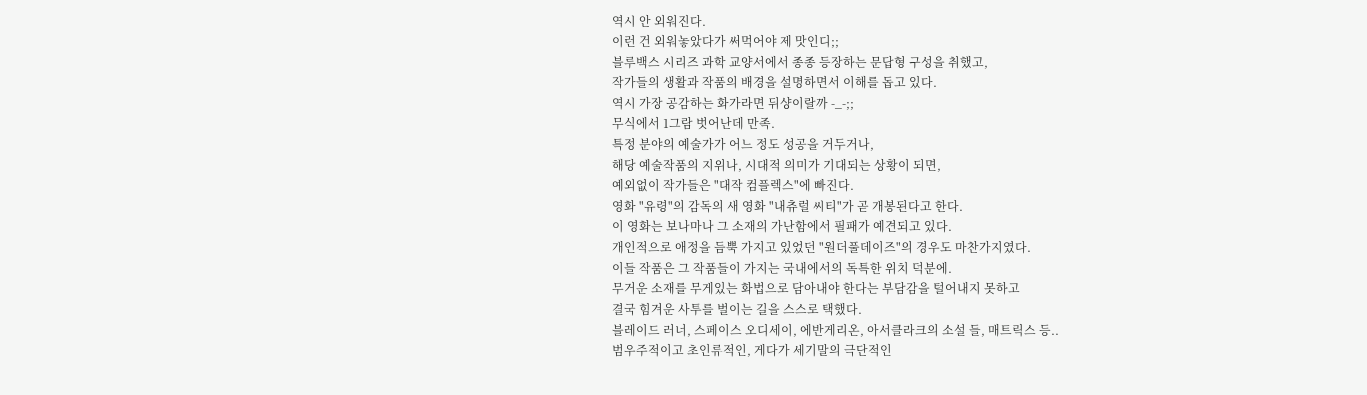역시 안 외워진다.
이런 건 외워놓았다가 써먹어야 제 맛인디;;
블루백스 시리즈 과학 교양서에서 종종 등장하는 문답형 구성을 취했고,
작가들의 생활과 작품의 배경을 설명하면서 이해를 돕고 있다.
역시 가장 공감하는 화가라면 뒤샹이랄까 -_-;;
무식에서 1그람 벗어난데 만족.
특정 분야의 예술가가 어느 정도 성공을 거두거나,
해당 예술작품의 지위나, 시대적 의미가 기대되는 상황이 되면,
예외없이 작가들은 "대작 컴플렉스"에 빠진다.
영화 "유령"의 감독의 새 영화 "내츄럴 씨티"가 곧 개봉된다고 한다.
이 영화는 보나마나 그 소재의 가난함에서 필패가 예견되고 있다.
개인적으로 애정을 듬뿍 가지고 있었던 "원더풀데이즈"의 경우도 마찬가지였다.
이들 작품은 그 작품들이 가지는 국내에서의 독특한 위치 덕분에.
무거운 소재를 무게있는 화법으로 담아내야 한다는 부담감을 털어내지 못하고
결국 힘겨운 사투를 벌이는 길을 스스로 택했다.
블레이드 러너, 스페이스 오디세이, 에반게리온, 아서클라크의 소설 들, 매트릭스 등..
범우주적이고 초인류적인, 게다가 세기말의 극단적인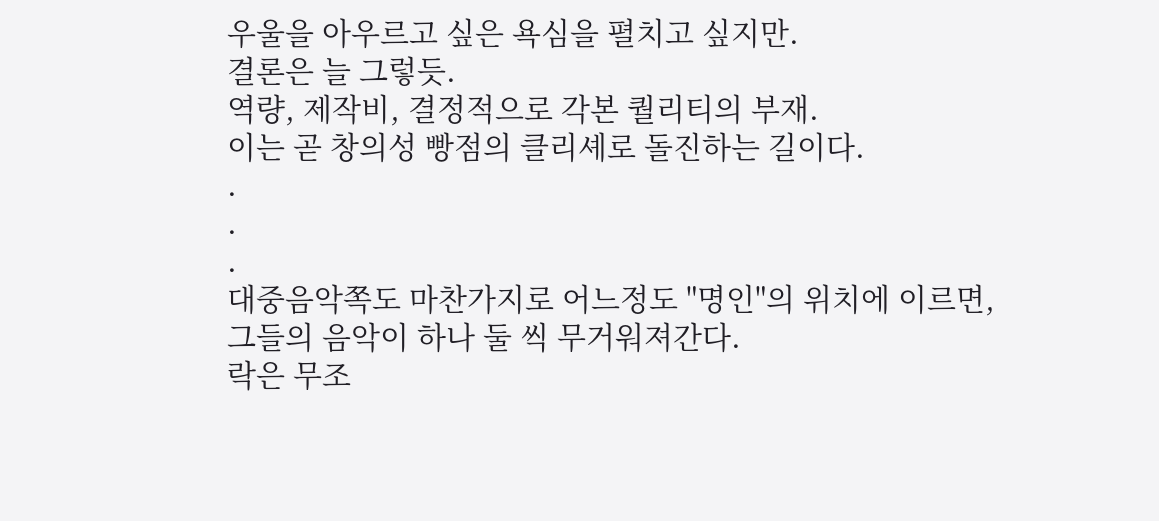우울을 아우르고 싶은 욕심을 펼치고 싶지만.
결론은 늘 그렇듯.
역량, 제작비, 결정적으로 각본 퀄리티의 부재.
이는 곧 창의성 빵점의 클리셰로 돌진하는 길이다.
.
.
.
대중음악쪽도 마찬가지로 어느정도 "명인"의 위치에 이르면,
그들의 음악이 하나 둘 씩 무거워져간다.
락은 무조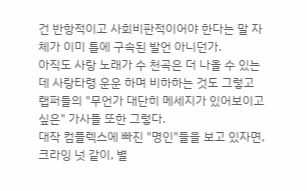건 반항적이고 사회비판적이어야 한다는 말 자체가 이미 틀에 구속된 발언 아니던가.
아직도 사랑 노래가 수 천곡은 더 나올 수 있는데 사랑타령 운운 하며 비하하는 것도 그렇고
랩퍼들의 "무언가 대단히 메세지가 있어보이고 싶은" 가사들 또한 그렇다.
대작 컴플렉스에 빠진 "명인"들을 보고 있자면,
크라잉 넛 같이, 별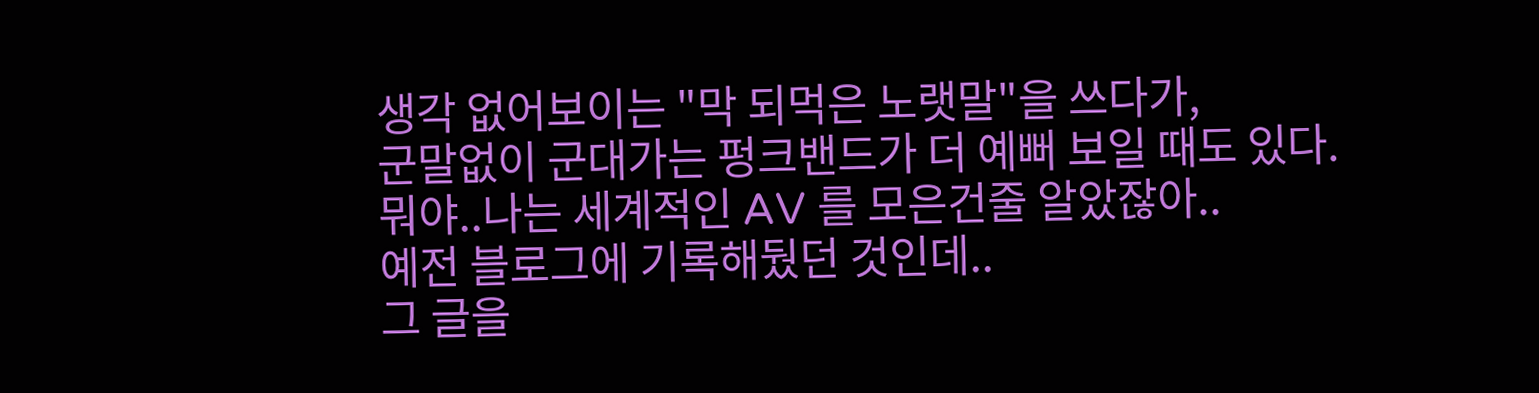생각 없어보이는 "막 되먹은 노랫말"을 쓰다가,
군말없이 군대가는 펑크밴드가 더 예뻐 보일 때도 있다.
뭐야..나는 세계적인 AV 를 모은건줄 알았잖아..
예전 블로그에 기록해뒀던 것인데..
그 글을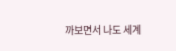까보면서 나도 세계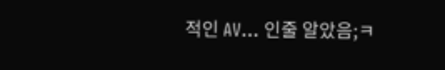적인 AV... 인줄 알았음;ㅋ